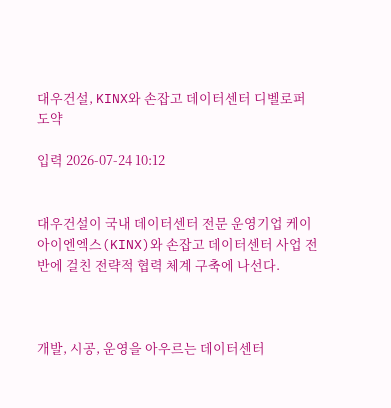대우건설, KINX와 손잡고 데이터센터 디벨로퍼 도약

입력 2026-07-24 10:12


대우건설이 국내 데이터센터 전문 운영기업 케이아이엔엑스(KINX)와 손잡고 데이터센터 사업 전반에 걸친 전략적 협력 체계 구축에 나선다.



개발, 시공, 운영을 아우르는 데이터센터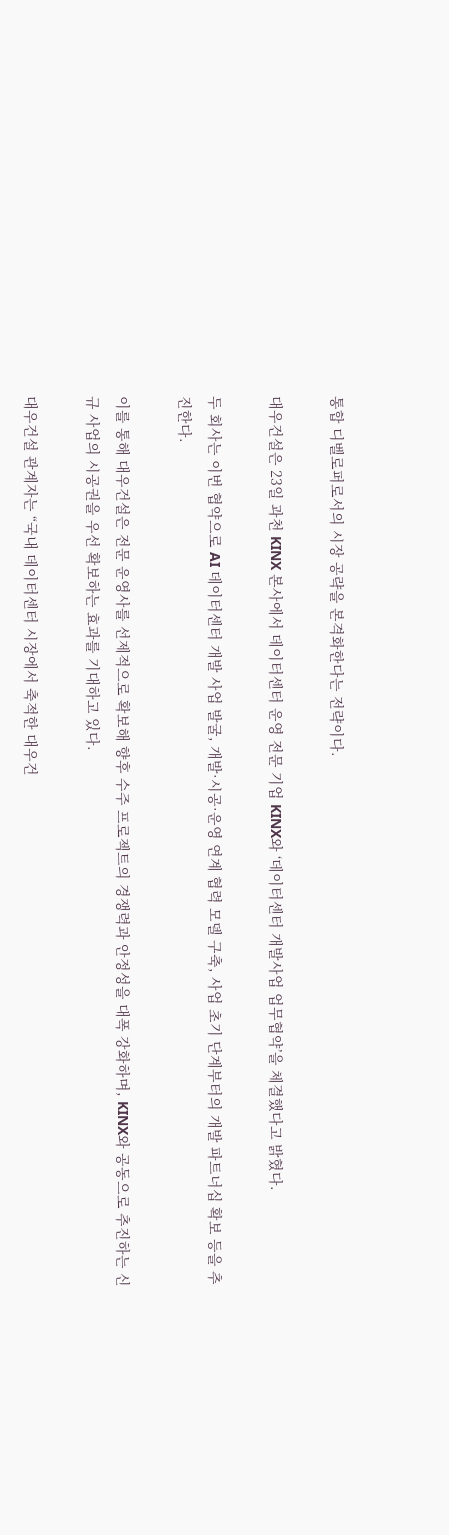통합 디벨로퍼로서의 시장 공략을 본격화한다는 전략이다.

대우건설은 23일 과천 KINX 본사에서 데이터센터 운영 전문 기업 KINX와 ‘데이터센터 개발사업 업무협약’을 체결했다고 밝혔다.

두 회사는 이번 협약으로 AI 데이터센터 개발 사업 발굴, 개발·시공·운영 연계 협력 모델 구축, 사업 초기 단계부터의 개발 파트너십 확보 등을 추진한다.

이를 통해 대우건설은 전문 운영사를 선제적으로 확보해 향후 수주 프로젝트의 경쟁력과 안정성을 대폭 강화하며, KINX와 공동으로 추진하는 신규 사업의 시공권을 우선 확보하는 효과를 기대하고 있다.

대우건설 관계자는 “국내 데이터센터 시장에서 축적한 대우건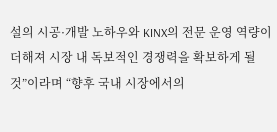설의 시공·개발 노하우와 KINX의 전문 운영 역량이 더해져 시장 내 독보적인 경쟁력을 확보하게 될 것”이라며 “향후 국내 시장에서의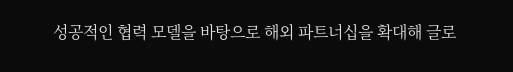성공적인 협력 모델을 바탕으로 해외 파트너십을 확대해 글로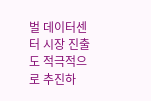벌 데이터센터 시장 진출도 적극적으로 추진하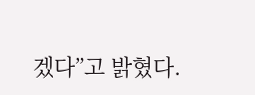겠다”고 밝혔다.